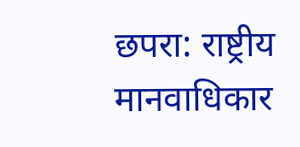छपरा: राष्ट्रीय मानवाधिकार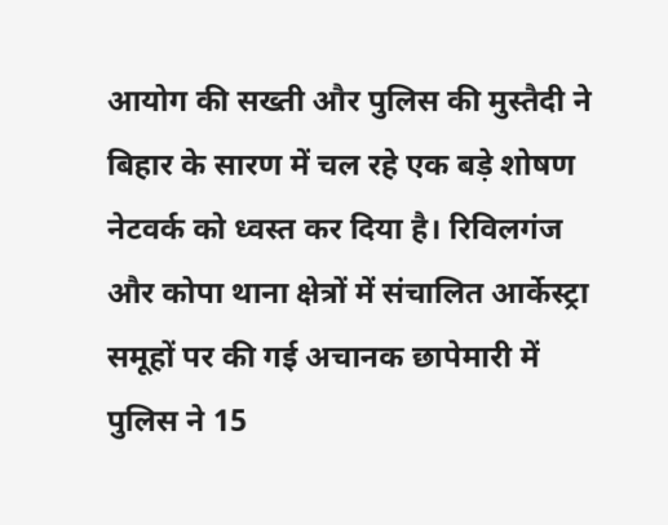आयोग की सख्ती और पुलिस की मुस्तैदी ने बिहार के सारण में चल रहे एक बड़े शोषण नेटवर्क को ध्वस्त कर दिया है। रिविलगंज और कोपा थाना क्षेत्रों में संचालित आर्केस्ट्रा समूहों पर की गई अचानक छापेमारी में पुलिस ने 15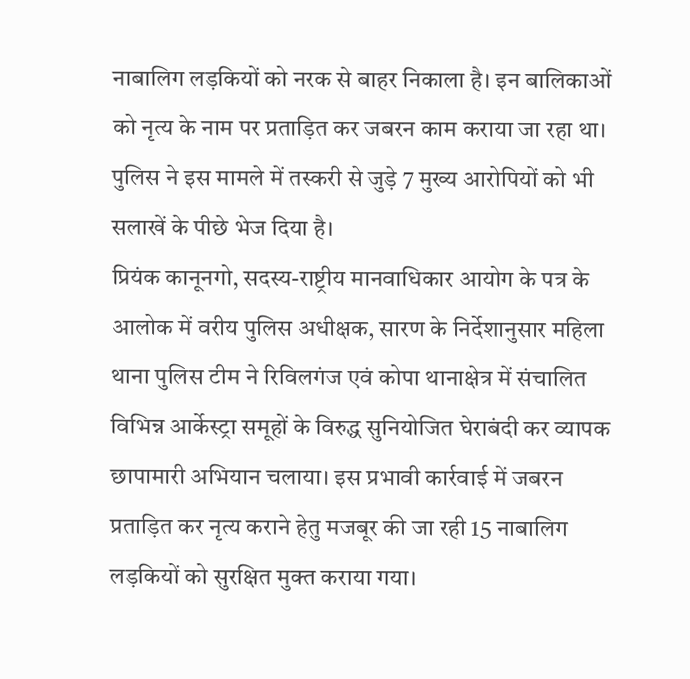नाबालिग लड़कियों को नरक से बाहर निकाला है। इन बालिकाओं को नृत्य के नाम पर प्रताड़ित कर जबरन काम कराया जा रहा था। पुलिस ने इस मामले में तस्करी से जुड़े 7 मुख्य आरोपियों को भी सलाखें के पीछे भेज दिया है।
प्रियंक कानूनगो, सदस्य-राष्ट्रीय मानवाधिकार आयोग के पत्र के आलोक में वरीय पुलिस अधीक्षक, सारण के निर्देशानुसार महिला थाना पुलिस टीम ने रिविलगंज एवं कोपा थानाक्षेत्र में संचालित विभिन्न आर्केस्ट्रा समूहों के विरुद्ध सुनियोजित घेराबंदी कर व्यापक छापामारी अभियान चलाया। इस प्रभावी कार्रवाई में जबरन प्रताड़ित कर नृत्य कराने हेतु मजबूर की जा रही 15 नाबालिग लड़कियों को सुरक्षित मुक्त कराया गया।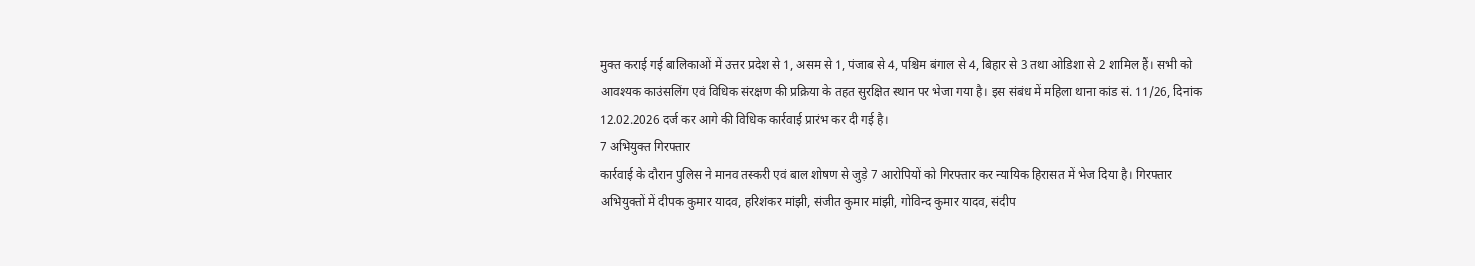मुक्त कराई गई बालिकाओं में उत्तर प्रदेश से 1, असम से 1, पंजाब से 4, पश्चिम बंगाल से 4, बिहार से 3 तथा ओडिशा से 2 शामिल हैं। सभी को आवश्यक काउंसलिंग एवं विधिक संरक्षण की प्रक्रिया के तहत सुरक्षित स्थान पर भेजा गया है। इस संबंध में महिला थाना कांड सं. 11/26, दिनांक 12.02.2026 दर्ज कर आगे की विधिक कार्रवाई प्रारंभ कर दी गई है।
7 अभियुक्त गिरफ्तार
कार्रवाई के दौरान पुलिस ने मानव तस्करी एवं बाल शोषण से जुड़े 7 आरोपियों को गिरफ्तार कर न्यायिक हिरासत में भेज दिया है। गिरफ्तार अभियुक्तों में दीपक कुमार यादव, हरिशंकर मांझी, संजीत कुमार मांझी, गोविन्द कुमार यादव, संदीप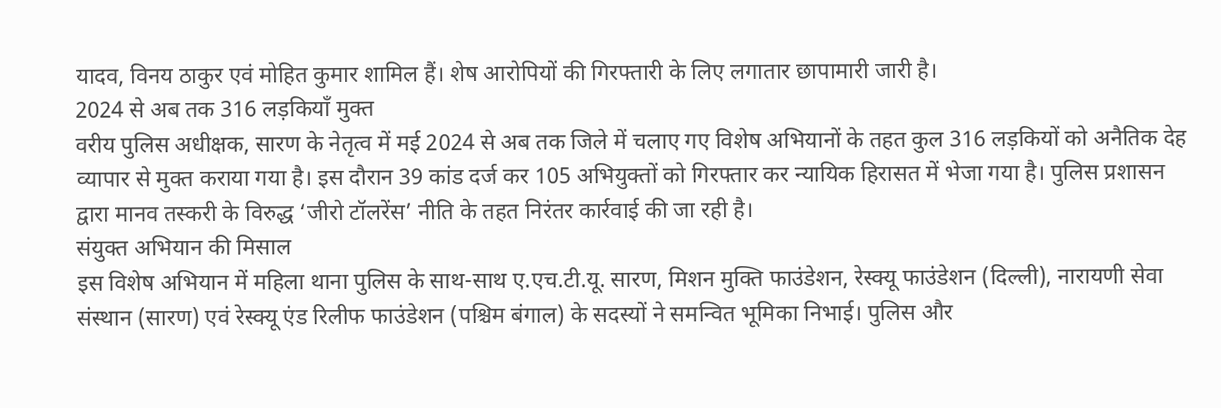यादव, विनय ठाकुर एवं मोहित कुमार शामिल हैं। शेष आरोपियों की गिरफ्तारी के लिए लगातार छापामारी जारी है।
2024 से अब तक 316 लड़कियाँ मुक्त
वरीय पुलिस अधीक्षक, सारण के नेतृत्व में मई 2024 से अब तक जिले में चलाए गए विशेष अभियानों के तहत कुल 316 लड़कियों को अनैतिक देह व्यापार से मुक्त कराया गया है। इस दौरान 39 कांड दर्ज कर 105 अभियुक्तों को गिरफ्तार कर न्यायिक हिरासत में भेजा गया है। पुलिस प्रशासन द्वारा मानव तस्करी के विरुद्ध ‘जीरो टॉलरेंस’ नीति के तहत निरंतर कार्रवाई की जा रही है।
संयुक्त अभियान की मिसाल
इस विशेष अभियान में महिला थाना पुलिस के साथ-साथ ए.एच.टी.यू. सारण, मिशन मुक्ति फाउंडेशन, रेस्क्यू फाउंडेशन (दिल्ली), नारायणी सेवा संस्थान (सारण) एवं रेस्क्यू एंड रिलीफ फाउंडेशन (पश्चिम बंगाल) के सदस्यों ने समन्वित भूमिका निभाई। पुलिस और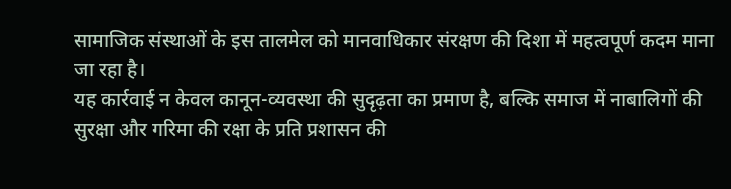सामाजिक संस्थाओं के इस तालमेल को मानवाधिकार संरक्षण की दिशा में महत्वपूर्ण कदम माना जा रहा है।
यह कार्रवाई न केवल कानून-व्यवस्था की सुदृढ़ता का प्रमाण है, बल्कि समाज में नाबालिगों की सुरक्षा और गरिमा की रक्षा के प्रति प्रशासन की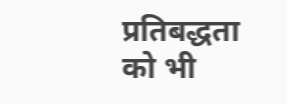प्रतिबद्धता को भी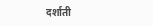दर्शाती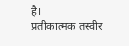है।
प्रतीकात्मक तस्वीर